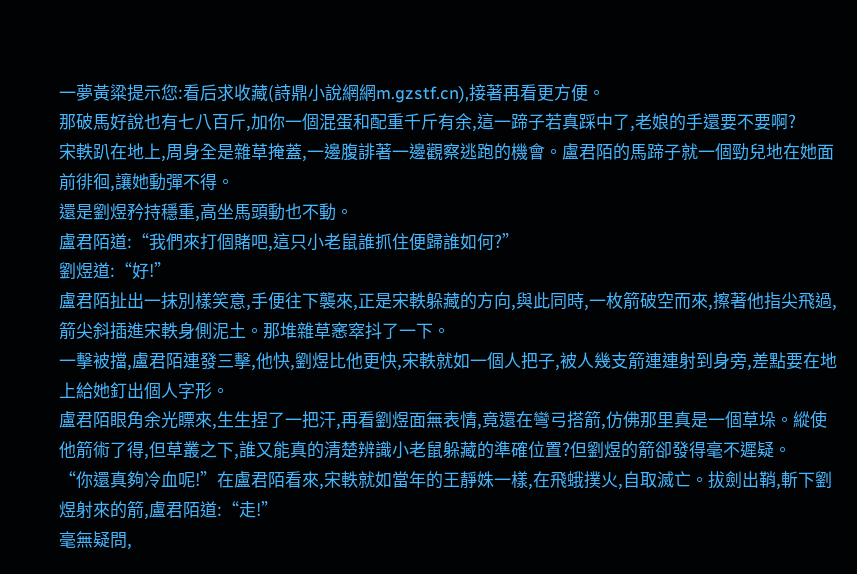一夢黃粱提示您:看后求收藏(詩鼎小說網網m.gzstf.cn),接著再看更方便。
那破馬好說也有七八百斤,加你一個混蛋和配重千斤有余,這一蹄子若真踩中了,老娘的手還要不要啊?
宋軼趴在地上,周身全是雜草掩蓋,一邊腹誹著一邊觀察逃跑的機會。盧君陌的馬蹄子就一個勁兒地在她面前徘徊,讓她動彈不得。
還是劉煜矜持穩重,高坐馬頭動也不動。
盧君陌道:“我們來打個賭吧,這只小老鼠誰抓住便歸誰如何?”
劉煜道:“好!”
盧君陌扯出一抹別樣笑意,手便往下襲來,正是宋軼躲藏的方向,與此同時,一枚箭破空而來,擦著他指尖飛過,箭尖斜插進宋軼身側泥土。那堆雜草窸窣抖了一下。
一擊被擋,盧君陌連發三擊,他快,劉煜比他更快,宋軼就如一個人把子,被人幾支箭連連射到身旁,差點要在地上給她釘出個人字形。
盧君陌眼角余光瞟來,生生捏了一把汗,再看劉煜面無表情,竟還在彎弓搭箭,仿佛那里真是一個草垛。縱使他箭術了得,但草叢之下,誰又能真的清楚辨識小老鼠躲藏的準確位置?但劉煜的箭卻發得毫不遲疑。
“你還真夠冷血呢!”在盧君陌看來,宋軼就如當年的王靜姝一樣,在飛蛾撲火,自取滅亡。拔劍出鞘,斬下劉煜射來的箭,盧君陌道:“走!”
毫無疑問,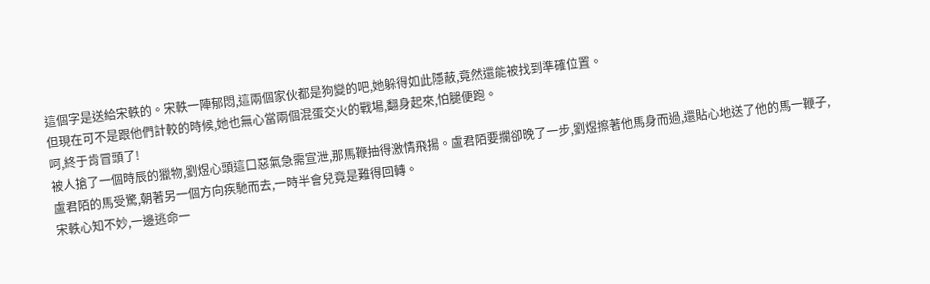這個字是送給宋軼的。宋軼一陣郁悶,這兩個家伙都是狗變的吧,她躲得如此隱蔽,竟然還能被找到準確位置。
但現在可不是跟他們計較的時候,她也無心當兩個混蛋交火的戰場,翻身起來,怕腿便跑。
呵,終于肯冒頭了!
被人搶了一個時辰的獵物,劉煜心頭這口惡氣急需宣泄,那馬鞭抽得激情飛揚。盧君陌要攔卻晚了一步,劉煜擦著他馬身而過,還貼心地送了他的馬一鞭子,盧君陌的馬受驚,朝著另一個方向疾馳而去,一時半會兒竟是難得回轉。
宋軼心知不妙,一邊逃命一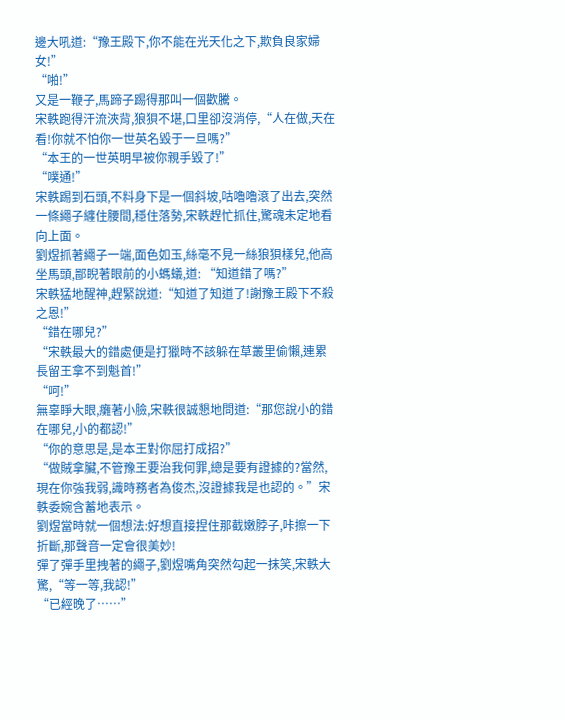邊大吼道:“豫王殿下,你不能在光天化之下,欺負良家婦女!”
“啪!”
又是一鞭子,馬蹄子踢得那叫一個歡騰。
宋軼跑得汗流浹背,狼狽不堪,口里卻沒消停,“人在做,天在看!你就不怕你一世英名毀于一旦嗎?”
“本王的一世英明早被你親手毀了!”
“噗通!”
宋軼踢到石頭,不料身下是一個斜坡,咕嚕嚕滾了出去,突然一條繩子纏住腰間,穩住落勢,宋軼趕忙抓住,驚魂未定地看向上面。
劉煜抓著繩子一端,面色如玉,絲毫不見一絲狼狽樣兒,他高坐馬頭,鄙睨著眼前的小螞蟻,道: “知道錯了嗎?”
宋軼猛地醒神,趕緊說道:“知道了知道了!謝豫王殿下不殺之恩!”
“錯在哪兒?”
“宋軼最大的錯處便是打獵時不該躲在草叢里偷懶,連累長留王拿不到魁首!”
“呵!”
無辜睜大眼,癱著小臉,宋軼很誠懇地問道:“那您說小的錯在哪兒,小的都認!”
“你的意思是,是本王對你屈打成招?”
“做賊拿臟,不管豫王要治我何罪,總是要有證據的?當然,現在你強我弱,識時務者為俊杰,沒證據我是也認的。”宋軼委婉含蓄地表示。
劉煜當時就一個想法:好想直接捏住那截嫩脖子,咔擦一下折斷,那聲音一定會很美妙!
彈了彈手里拽著的繩子,劉煜嘴角突然勾起一抹笑,宋軼大驚,“等一等,我認!”
“已經晚了……”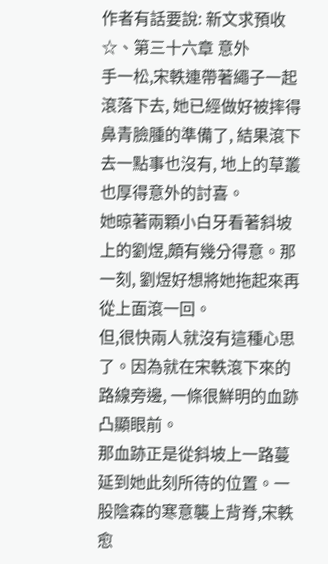作者有話要說: 新文求預收
☆、第三十六章 意外
手一松,宋軼連帶著繩子一起滾落下去, 她已經做好被摔得鼻青臉腫的準備了, 結果滾下去一點事也沒有, 地上的草叢也厚得意外的討喜。
她晾著兩顆小白牙看著斜坡上的劉煜,頗有幾分得意。那一刻, 劉煜好想將她拖起來再從上面滾一回。
但,很快兩人就沒有這種心思了。因為就在宋軼滾下來的路線旁邊, 一條很鮮明的血跡凸顯眼前。
那血跡正是從斜坡上一路蔓延到她此刻所待的位置。一股陰森的寒意襲上背脊,宋軼愈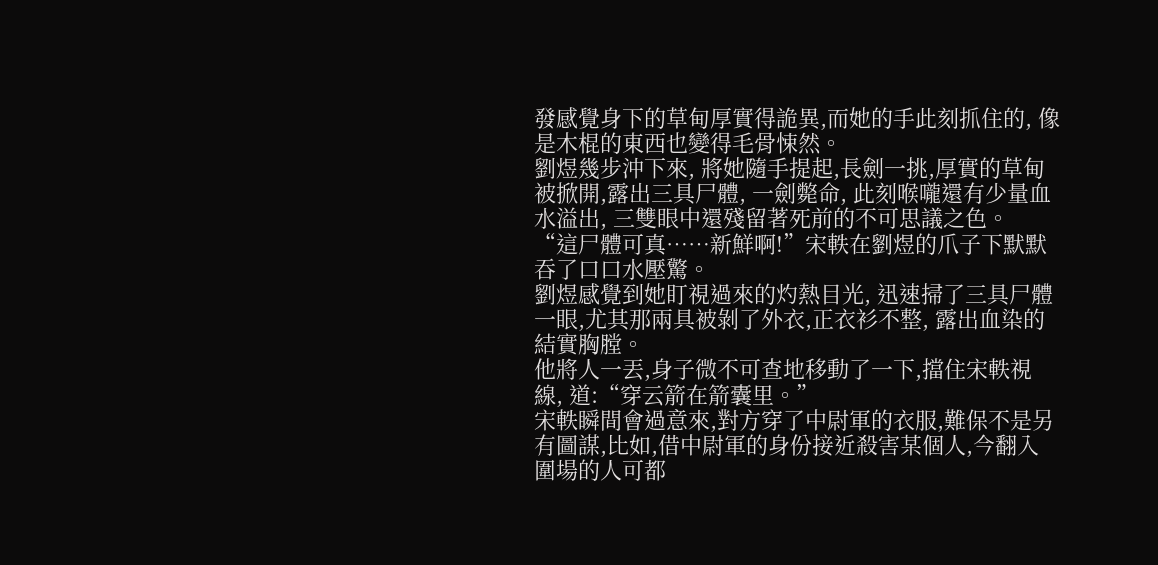發感覺身下的草甸厚實得詭異,而她的手此刻抓住的, 像是木棍的東西也變得毛骨悚然。
劉煜幾步沖下來, 將她隨手提起,長劍一挑,厚實的草甸被掀開,露出三具尸體, 一劍斃命, 此刻喉嚨還有少量血水溢出, 三雙眼中還殘留著死前的不可思議之色。
“這尸體可真……新鮮啊!”宋軼在劉煜的爪子下默默吞了口口水壓驚。
劉煜感覺到她盯視過來的灼熱目光, 迅速掃了三具尸體一眼,尤其那兩具被剝了外衣,正衣衫不整, 露出血染的結實胸膛。
他將人一丟,身子微不可查地移動了一下,擋住宋軼視線, 道:“穿云箭在箭囊里。”
宋軼瞬間會過意來,對方穿了中尉軍的衣服,難保不是另有圖謀,比如,借中尉軍的身份接近殺害某個人,今翻入圍場的人可都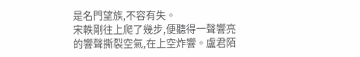是名門望族,不容有失。
宋軼剛往上爬了幾步,便聽得一聲響亮的響聲撕裂空氣,在上空炸響。盧君陌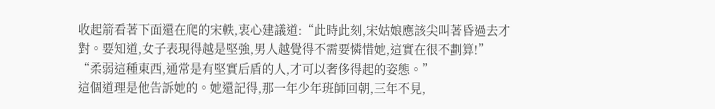收起箭看著下面還在爬的宋軼,衷心建議道:“此時此刻,宋姑娘應該尖叫著昏過去才對。要知道,女子表現得越是堅強,男人越覺得不需要憐惜她,這實在很不劃算!”
“柔弱這種東西,通常是有堅實后盾的人,才可以奢侈得起的姿態。”
這個道理是他告訴她的。她還記得,那一年少年班師回朝,三年不見,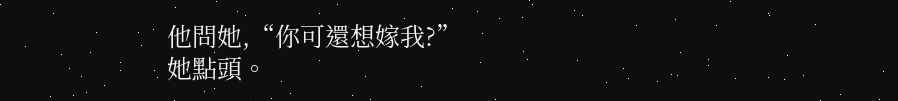他問她,“你可還想嫁我?”
她點頭。